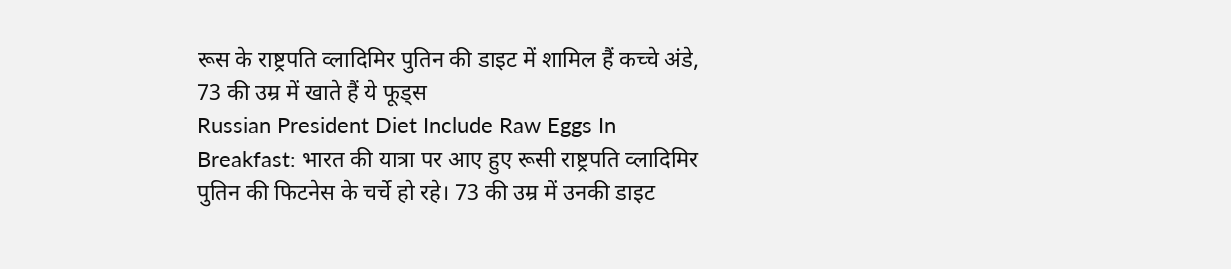रूस के राष्ट्रपति व्लादिमिर पुतिन की डाइट में शामिल हैं कच्चे अंडे, 73 की उम्र में खाते हैं ये फूड्स
Russian President Diet Include Raw Eggs In Breakfast: भारत की यात्रा पर आए हुए रूसी राष्ट्रपति व्लादिमिर पुतिन की फिटनेस के चर्चे हो रहे। 73 की उम्र में उनकी डाइट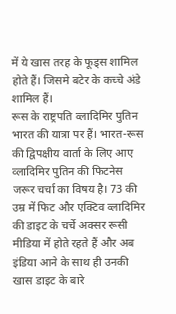में ये खास तरह के फूड्स शामिल होते हैं। जिसमे बटेर के कच्चे अंडे शामिल हैं।
रूस के राष्ट्रपति व्लादिमिर पुतिन भारत की यात्रा पर हैं। भारत-रूस की द्विपक्षीय वार्ता के लिए आए व्लादिमिर पुतिन की फिटनेस जरूर चर्चा का विषय है। 73 की उम्र में फिट और एक्टिव व्लादिमिर की डाइट के चर्चे अक्सर रूसी मीडिया में होते रहते हैं और अब इंडिया आने के साथ ही उनकी खास डाइट के बारे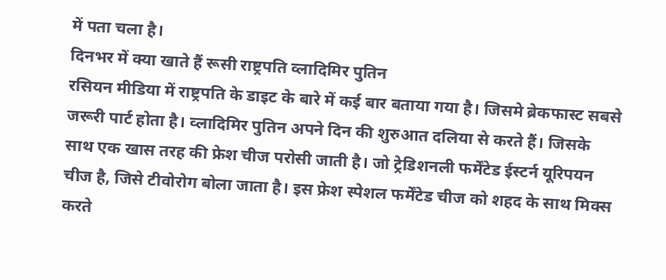में पता चला है।
दिनभर में क्या खाते हैं रूसी राष्ट्रपति व्लादिमिर पुतिन
रसियन मीडिया में राष्ट्रपति के डाइट के बारे में कई बार बताया गया है। जिसमे ब्रेकफास्ट सबसे जरूरी पार्ट होता है। व्लादिमिर पुतिन अपने दिन की शुरुआत दलिया से करते हैं। जिसके साथ एक खास तरह की फ्रेश चीज परोसी जाती है। जो ट्रेडिशनली फर्मेंटेड ईस्टर्न यूरिपयन चीज है, जिसे टीवोरोग बोला जाता है। इस फ्रेश स्पेशल फर्मेंटेड चीज को शहद के साथ मिक्स करते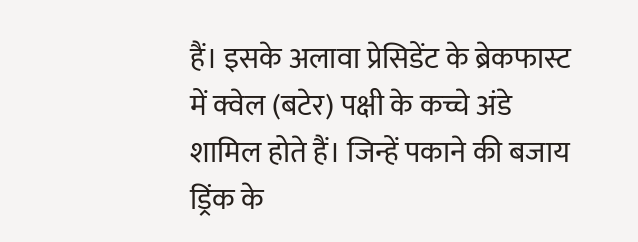हैं। इसके अलावा प्रेसिडेंट के ब्रेकफास्ट में क्वेल (बटेर) पक्षी के कच्चे अंडे शामिल होते हैं। जिन्हें पकाने की बजाय ड्रिंक के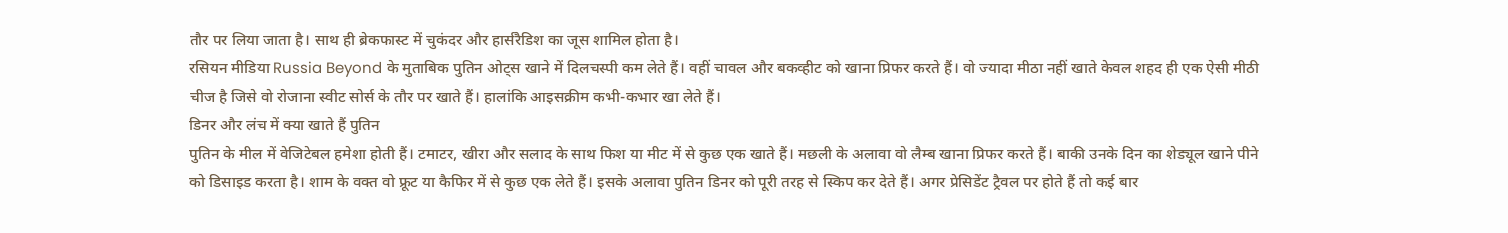तौर पर लिया जाता है। साथ ही ब्रेकफास्ट में चुकंदर और हार्सरैडिश का जूस शामिल होता है।
रसियन मीडिया Russia Beyond के मुताबिक पुतिन ओट्स खाने में दिलचस्पी कम लेते हैं। वहीं चावल और बकव्हीट को खाना प्रिफर करते हैं। वो ज्यादा मीठा नहीं खाते केवल शहद ही एक ऐसी मीठी चीज है जिसे वो रोजाना स्वीट सोर्स के तौर पर खाते हैं। हालांकि आइसक्रीम कभी-कभार खा लेते हैं।
डिनर और लंच में क्या खाते हैं पुतिन
पुतिन के मील में वेजिटेबल हमेशा होती हैं। टमाटर, खीरा और सलाद के साथ फिश या मीट में से कुछ एक खाते हैं। मछली के अलावा वो लैम्ब खाना प्रिफर करते हैं। बाकी उनके दिन का शेड्यूल खाने पीने को डिसाइड करता है। शाम के वक्त वो फ्रूट या कैफिर में से कुछ एक लेते हैं। इसके अलावा पुतिन डिनर को पूरी तरह से स्किप कर देते हैं। अगर प्रेसिडेंट ट्रैवल पर होते हैं तो कई बार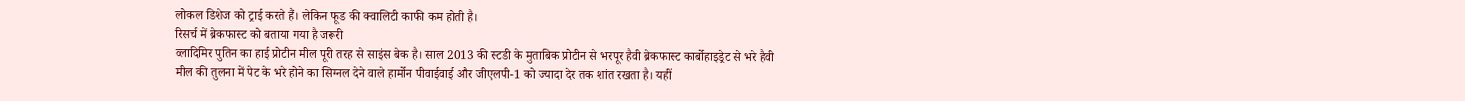लोकल डिशेज को ट्राई करते हैं। लेकिन फूड की क्वालिटी काफी कम होती है।
रिसर्च में ब्रेकफास्ट को बताया गया है जरूरी
व्लादिमिर पुतिन का हाई प्रोटीन मील पूरी तरह से साइंस बेक है। साल 2013 की स्टडी के मुताबिक प्रोटीन से भरपूर हैवी ब्रेकफास्ट कार्बोहाइड्रेट से भरे हैवी मील की तुलना में पेट के भरे होने का सिग्नल देने वाले हार्मोन पीवाईवाई और जीएलपी-1 को ज्यादा देर तक शांत रखता है। यहीं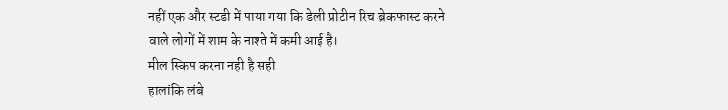नहीं एक और स्टडी में पाया गया कि डेली प्रोटीन रिच ब्रेकफास्ट करने वाले लोगों में शाम के नाश्ते में कमी आई है।
मील स्किप करना नही है सही
हालांकि लंबे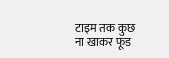टाइम तक कुछ ना खाकर फूड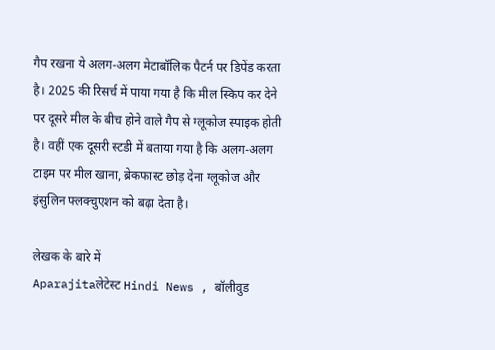गैप रखना ये अलग-अलग मेटाबॉलिक पैटर्न पर डिपेंड करता है। 2025 की रिसर्च में पाया गया है कि मील स्किप कर देने पर दूसरे मील के बीच होने वाले गैप से ग्लूकोज स्पाइक होती है। वहीं एक दूसरी स्टडी में बताया गया है कि अलग-अलग टाइम पर मील खाना, ब्रेकफास्ट छोड़ देना ग्लूकोज और इंसुलिन फ्लक्चुएशन को बढ़ा देता है।

लेखक के बारे में
Aparajitaलेटेस्ट Hindi News , बॉलीवुड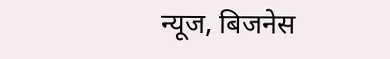न्यूज, बिजनेस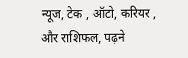न्यूज, टेक , ऑटो, करियर , और राशिफल, पढ़ने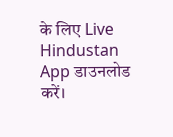के लिए Live Hindustan App डाउनलोड करें।